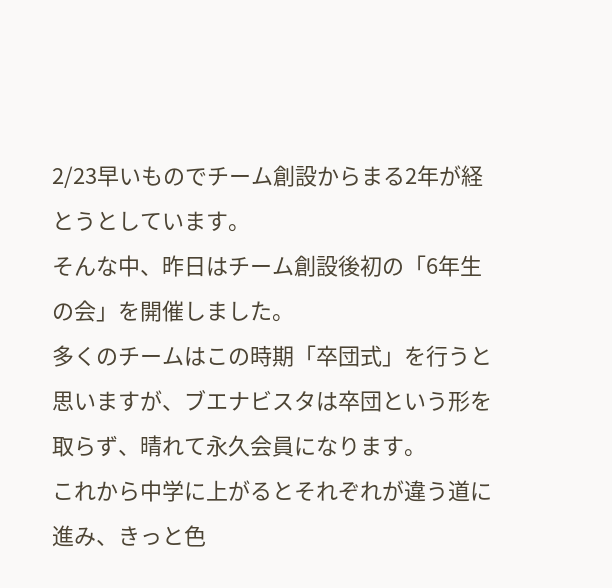2/23早いものでチーム創設からまる2年が経とうとしています。
そんな中、昨日はチーム創設後初の「6年生の会」を開催しました。
多くのチームはこの時期「卒団式」を行うと思いますが、ブエナビスタは卒団という形を取らず、晴れて永久会員になります。
これから中学に上がるとそれぞれが違う道に進み、きっと色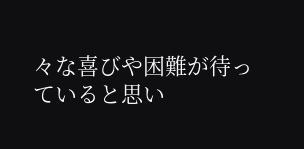々な喜びや困難が待っていると思い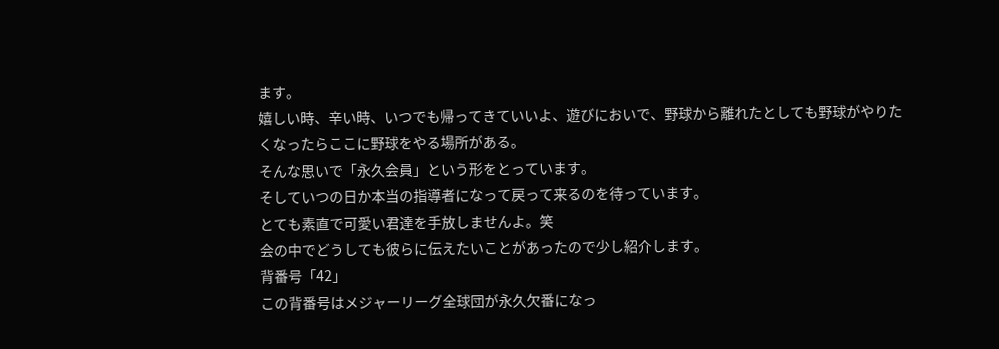ます。
嬉しい時、辛い時、いつでも帰ってきていいよ、遊びにおいで、野球から離れたとしても野球がやりたくなったらここに野球をやる場所がある。
そんな思いで「永久会員」という形をとっています。
そしていつの日か本当の指導者になって戻って来るのを待っています。
とても素直で可愛い君達を手放しませんよ。笑
会の中でどうしても彼らに伝えたいことがあったので少し紹介します。
背番号「42」
この背番号はメジャーリーグ全球団が永久欠番になっ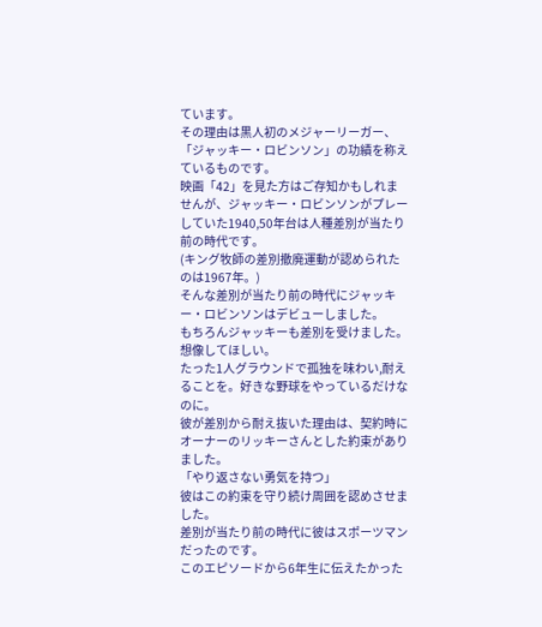ています。
その理由は黒人初のメジャーリーガー、「ジャッキー・ロビンソン」の功績を称えているものです。
映画「42」を見た方はご存知かもしれませんが、ジャッキー・ロビンソンがプレーしていた1940,50年台は人種差別が当たり前の時代です。
(キング牧師の差別撤廃運動が認められたのは1967年。)
そんな差別が当たり前の時代にジャッキー・ロビンソンはデビューしました。
もちろんジャッキーも差別を受けました。
想像してほしい。
たった1人グラウンドで孤独を味わい,耐えることを。好きな野球をやっているだけなのに。
彼が差別から耐え抜いた理由は、契約時にオーナーのリッキーさんとした約束がありました。
「やり返さない勇気を持つ」
彼はこの約束を守り続け周囲を認めさせました。
差別が当たり前の時代に彼はスポーツマンだったのです。
このエピソードから6年生に伝えたかった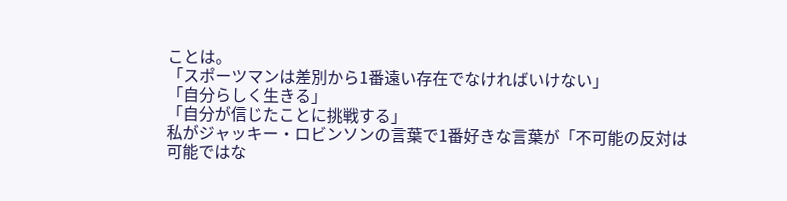ことは。
「スポーツマンは差別から1番遠い存在でなければいけない」
「自分らしく生きる」
「自分が信じたことに挑戦する」
私がジャッキー・ロビンソンの言葉で1番好きな言葉が「不可能の反対は可能ではな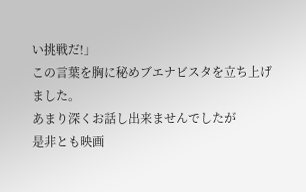い挑戦だ!」
この言葉を胸に秘めブエナビスタを立ち上げました。
あまり深くお話し出来ませんでしたが
是非とも映画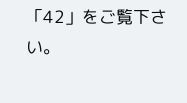「42」をご覧下さい。